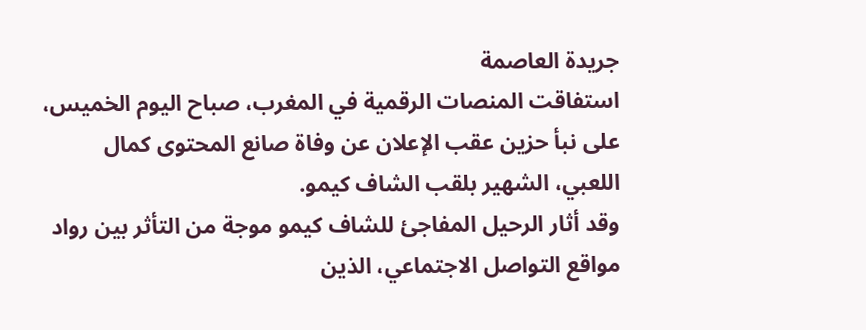جريدة العاصمة
استفاقت المنصات الرقمية في المغرب، صباح اليوم الخميس، على نبأ حزين عقب الإعلان عن وفاة صانع المحتوى كمال اللعبي، الشهير بلقب الشاف كيمو.
وقد أثار الرحيل المفاجئ للشاف كيمو موجة من التأثر بين رواد مواقع التواصل الاجتماعي، الذين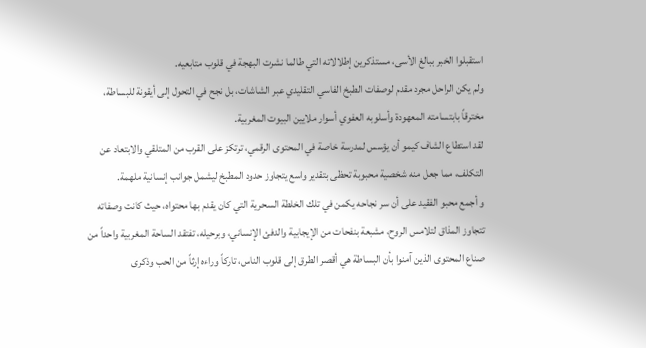استقبلوا الخبر ببالغ الأسى، مستذكرين إطلالاته التي طالما نشرت البهجة في قلوب متابعيه.
ولم يكن الراحل مجرد مقدم لوصفات الطبخ الفاسي التقليدي عبر الشاشات، بل نجح في التحول إلى أيقونة للبساطة، مخترقاً بابتسامته المعهودة وأسلوبه العفوي أسوار ملايين البيوت المغربية.
لقد استطاع الشاف كيمو أن يؤسس لمدرسة خاصة في المحتوى الرقمي، ترتكز على القرب من المتلقي والابتعاد عن التكلف، مما جعل منه شخصية محبوبة تحظى بتقدير واسع يتجاوز حدود المطبخ ليشمل جوانب إنسانية ملهمة.
و أجمع محبو الفقيد على أن سر نجاحه يكمن في تلك الخلطة السحرية التي كان يقدم بها محتواه، حيث كانت وصفاته تتجاوز المذاق لتلامس الروح، مشبعة بنفحات من الإيجابية والدفئ الإنساني، وبرحيله، تفتقد الساحة المغربية واحداً من صناع المحتوى الذين آمنوا بأن البساطة هي أقصر الطرق إلى قلوب الناس، تاركاً وراءه إرثاً من الحب وذكرى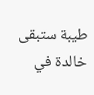طيبة ستبقى خالدة في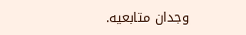وجدان متابعيه.